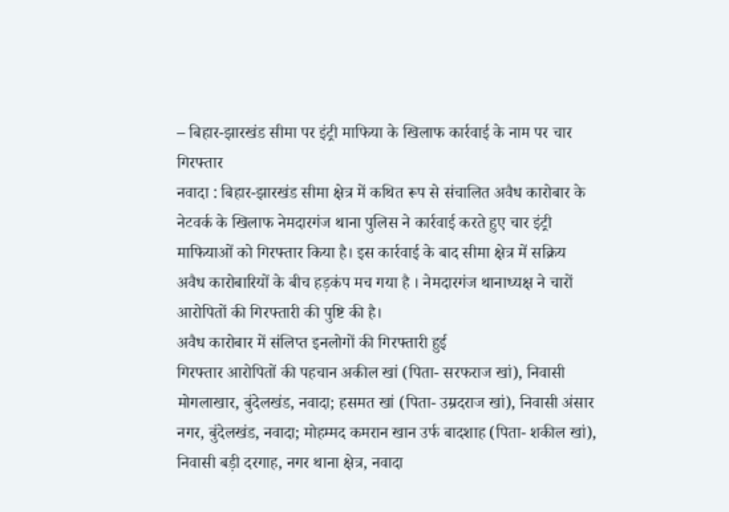– बिहार-झारखंड सीमा पर इंट्री माफिया के खिलाफ कार्रवाई के नाम पर चार गिरफ्तार
नवादा : बिहार-झारखंड सीमा क्षेत्र में कथित रूप से संचालित अवैध कारोबार के नेटवर्क के खिलाफ नेमदारगंज थाना पुलिस ने कार्रवाई करते हुए चार इंट्री माफियाओं को गिरफ्तार किया है। इस कार्रवाई के बाद सीमा क्षेत्र में सक्रिय अवैध कारोबारियों के बीच हड़कंप मच गया है । नेमदारगंज थानाध्यक्ष ने चारों आरोपितों की गिरफ्तारी की पुष्टि की है।
अवैध कारोबार में संलिप्त इनलोगों की गिरफ्तारी हुई
गिरफ्तार आरोपितों की पहचान अकील खां (पिता- सरफराज खां), निवासी मोगलाखार, बुंदेलखंड, नवादा; हसमत खां (पिता- उम्रदराज खां), निवासी अंसार नगर, बुंदेलखंड, नवादा; मोहम्मद कमरान खान उर्फ बादशाह (पिता- शकील खां), निवासी बड़ी दरगाह, नगर थाना क्षेत्र, नवादा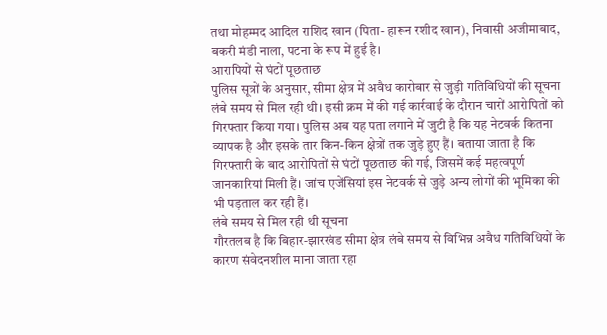तथा मोहम्मद आदिल राशिद खान (पिता- हारून रशीद खान), निवासी अजीमाबाद, बकरी मंडी नाला, पटना के रूप में हुई है।
आरापियों से घंटों पूछताछ
पुलिस सूत्रों के अनुसार, सीमा क्षेत्र में अवैध कारोबार से जुड़ी गतिविधियों की सूचना लंबे समय से मिल रही थी। इसी क्रम में की गई कार्रवाई के दौरान चारों आरोपितों को गिरफ्तार किया गया। पुलिस अब यह पता लगाने में जुटी है कि यह नेटवर्क कितना व्यापक है और इसके तार किन-किन क्षेत्रों तक जुड़े हुए हैं। बताया जाता है कि गिरफ्तारी के बाद आरोपितों से घंटों पूछताछ की गई, जिसमें कई महत्वपूर्ण जानकारियां मिली हैं। जांच एजेंसियां इस नेटवर्क से जुड़े अन्य लोगों की भूमिका की भी पड़ताल कर रही हैं।
लंबे समय से मिल रही थी सूचना
गौरतलब है कि बिहार-झारखंड सीमा क्षेत्र लंबे समय से विभिन्न अवैध गतिविधियों के कारण संवेदनशील माना जाता रहा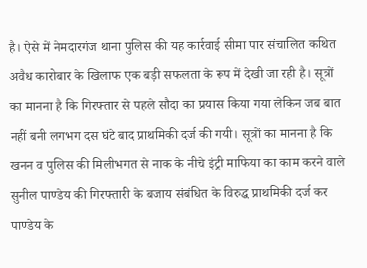है। ऐसे में नेमदारगंज थाना पुलिस की यह कार्रवाई सीमा पार संचालित कथित अवैध कारोबार के खिलाफ एक बड़ी सफलता के रूप में देखी जा रही है। सूत्रों का मानना है कि गिरफ्तार से पहले सौदा का प्रयास किया गया लेकिन जब बात नहीं बनी लगभग दस घंटे बाद प्राथमिकी दर्ज की गयी। सूत्रों का मानना है कि खनन व पुलिस की मिलीभगत से नाक के नीचे इंट्री माफिया का काम करने वाले सुनील पाण्डेय की गिरफ्तारी के बजाय संबंधित के विरुद्ध प्राथमिकी दर्ज कर पाण्डेय के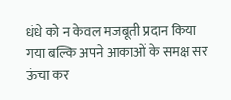धंधे को न केवल मजबूती प्रदान किया गया बल्कि अपने आकाओं के समक्ष सर ऊंचा कर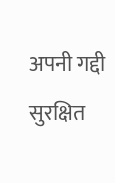अपनी गद्दी सुरक्षित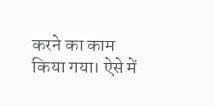करने का काम किया गया। ऐसे में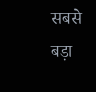सबसे बड़ा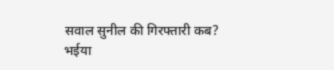सवाल सुनील की गिरफ्तारी कब?
भईया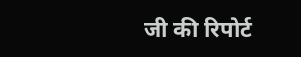जी की रिपोर्ट